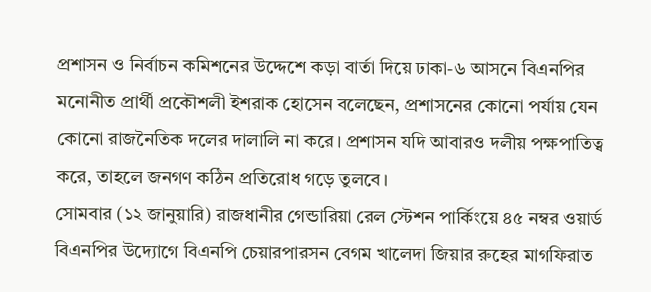প্রশাসন ও নির্বাচন কমিশনের উদ্দেশে কড়া বার্তা দিয়ে ঢাকা-৬ আসনে বিএনপির মনোনীত প্রার্থী প্রকৌশলী ইশরাক হোসেন বলেছেন, প্রশাসনের কোনো পর্যায় যেন কোনো রাজনৈতিক দলের দালালি না করে। প্রশাসন যদি আবারও দলীয় পক্ষপাতিত্ব করে, তাহলে জনগণ কঠিন প্রতিরোধ গড়ে তুলবে।
সোমবার (১২ জানুয়ারি) রাজধানীর গেন্ডারিয়া রেল স্টেশন পার্কিংয়ে ৪৫ নম্বর ওয়ার্ড বিএনপির উদ্যোগে বিএনপি চেয়ারপারসন বেগম খালেদা জিয়ার রুহের মাগফিরাত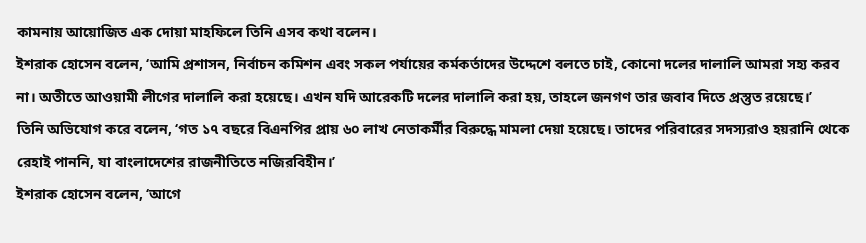কামনায় আয়োজিত এক দোয়া মাহফিলে তিনি এসব কথা বলেন।
ইশরাক হোসেন বলেন, ‘আমি প্রশাসন, নির্বাচন কমিশন এবং সকল পর্যায়ের কর্মকর্তাদের উদ্দেশে বলতে চাই, কোনো দলের দালালি আমরা সহ্য করব না। অতীতে আওয়ামী লীগের দালালি করা হয়েছে। এখন যদি আরেকটি দলের দালালি করা হয়, তাহলে জনগণ তার জবাব দিতে প্রস্তুত রয়েছে।’
তিনি অভিযোগ করে বলেন, ‘গত ১৭ বছরে বিএনপির প্রায় ৬০ লাখ নেতাকর্মীর বিরুদ্ধে মামলা দেয়া হয়েছে। তাদের পরিবারের সদস্যরাও হয়রানি থেকে রেহাই পাননি, যা বাংলাদেশের রাজনীতিতে নজিরবিহীন।’
ইশরাক হোসেন বলেন, ‘আগে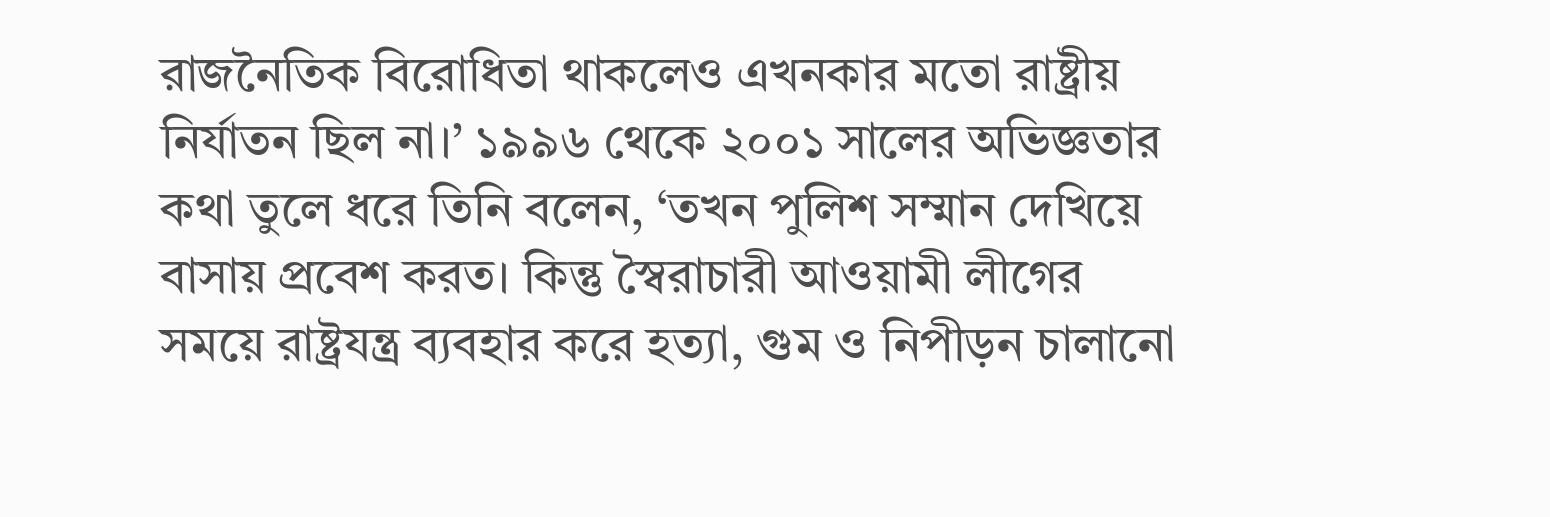রাজনৈতিক বিরোধিতা থাকলেও এখনকার মতো রাষ্ট্রীয় নির্যাতন ছিল না।’ ১৯৯৬ থেকে ২০০১ সালের অভিজ্ঞতার কথা তুলে ধরে তিনি বলেন, ‘তখন পুলিশ সম্মান দেখিয়ে বাসায় প্রবেশ করত। কিন্তু স্বৈরাচারী আওয়ামী লীগের সময়ে রাষ্ট্রযন্ত্র ব্যবহার করে হত্যা, গুম ও নিপীড়ন চালানো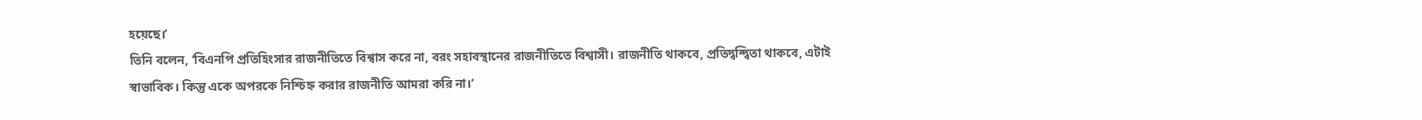হয়েছে।’
তিনি বলেন, ‘বিএনপি প্রতিহিংসার রাজনীতিতে বিশ্বাস করে না, বরং সহাবস্থানের রাজনীতিতে বিশ্বাসী। রাজনীতি থাকবে, প্রতিদ্বন্দ্বিতা থাকবে, এটাই স্বাভাবিক। কিন্তু একে অপরকে নিশ্চিহ্ন করার রাজনীতি আমরা করি না।’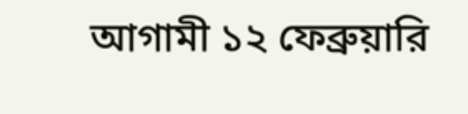আগামী ১২ ফেব্রুয়ারি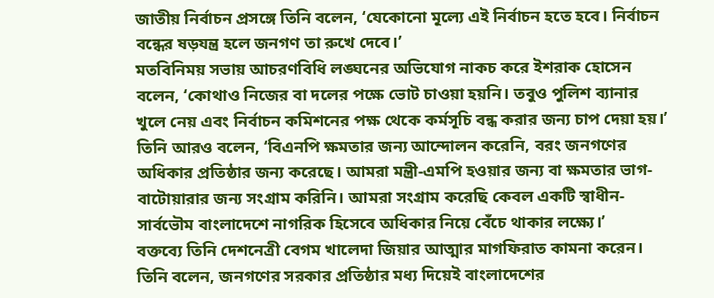জাতীয় নির্বাচন প্রসঙ্গে তিনি বলেন, ‘যেকোনো মূল্যে এই নির্বাচন হতে হবে। নির্বাচন বন্ধের ষড়যন্ত্র হলে জনগণ তা রুখে দেবে।’
মতবিনিময় সভায় আচরণবিধি লঙ্ঘনের অভিযোগ নাকচ করে ইশরাক হোসেন বলেন, ‘কোথাও নিজের বা দলের পক্ষে ভোট চাওয়া হয়নি। তবুও পুলিশ ব্যানার খুলে নেয় এবং নির্বাচন কমিশনের পক্ষ থেকে কর্মসূচি বন্ধ করার জন্য চাপ দেয়া হয়।’
তিনি আরও বলেন, ‘বিএনপি ক্ষমতার জন্য আন্দোলন করেনি, বরং জনগণের অধিকার প্রতিষ্ঠার জন্য করেছে। আমরা মন্ত্রী-এমপি হওয়ার জন্য বা ক্ষমতার ভাগ-বাটোয়ারার জন্য সংগ্রাম করিনি। আমরা সংগ্রাম করেছি কেবল একটি স্বাধীন-সার্বভৌম বাংলাদেশে নাগরিক হিসেবে অধিকার নিয়ে বেঁচে থাকার লক্ষ্যে।’
বক্তব্যে তিনি দেশনেত্রী বেগম খালেদা জিয়ার আত্মার মাগফিরাত কামনা করেন। তিনি বলেন, জনগণের সরকার প্রতিষ্ঠার মধ্য দিয়েই বাংলাদেশের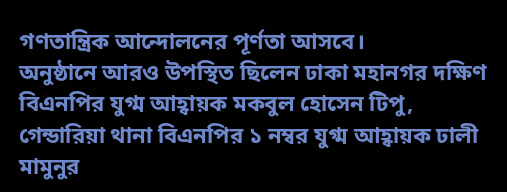গণতান্ত্রিক আন্দোলনের পূর্ণতা আসবে।
অনুষ্ঠানে আরও উপস্থিত ছিলেন ঢাকা মহানগর দক্ষিণ বিএনপির যুগ্ম আহ্বায়ক মকবুল হোসেন টিপু, গেন্ডারিয়া থানা বিএনপির ১ নম্বর যুগ্ম আহ্বায়ক ঢালী মামুনুর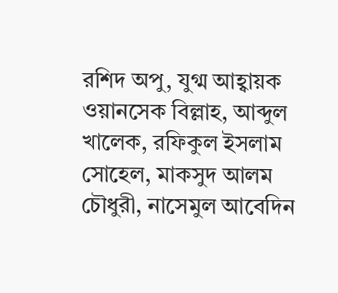রশিদ অপু, যুগ্ম আহ্বায়ক ওয়ানসেক বিল্লাহ, আব্দুল খালেক, রফিকুল ইসলাম সোহেল, মাকসুদ আলম চৌধুরী, নাসেমুল আবেদিন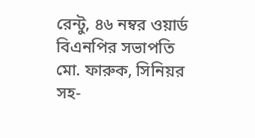রেন্টু, ৪৬ নম্বর ওয়ার্ড বিএনপির সভাপতি মো. ফারুক, সিনিয়র সহ-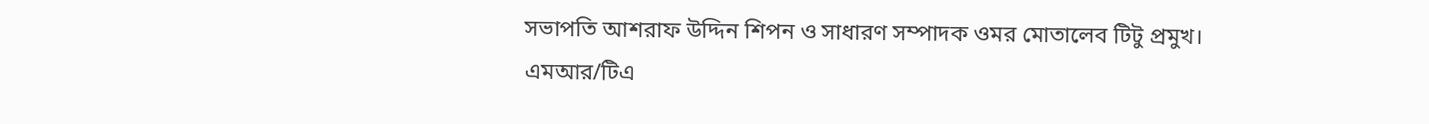সভাপতি আশরাফ উদ্দিন শিপন ও সাধারণ সম্পাদক ওমর মোতালেব টিটু প্রমুখ।
এমআর/টিএ